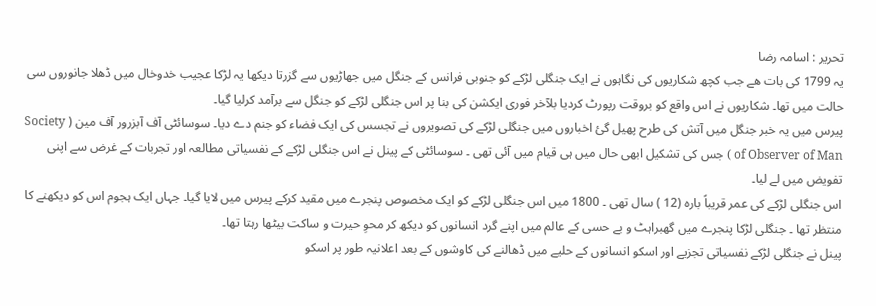تحریر : اسامہ رضا
یہ 1799 کی بات ھے جب کچھ شکاریوں کی نگاہوں نے ایک جنگلی لڑکے کو جنوبی فرانس کے جنگل میں جھاڑیوں سے گزرتا دیکھا یہ لڑکا عجیب خدوخال میں ڈھلا جانوروں سی حالت میں تھا۔ شکاریوں نے اس واقع کو بروقت رپورٹ کردیا بلآخر فوری ایکشن کی بنا پر اس جنگلی لڑکے کو جنگل سے برآمد کرلیا گیا۔
پیرس میں یہ خبر جنگل میں آتش کی طرح پھیل گئ اخباروں میں جنگلی لڑکے کی تصویروں نے تجسس کی ایک فضاء کو جنم دے دیا۔ سوسائٹی آف آبزرور آف مین ( Society of Observer of Man ) جس کی تشکیل ابھی حال میں ہی قیام میں آئی تھی ۔ سوسائٹی کے پینل نے اس جنگلی لڑکے کے نفسیاتی مطالعہ اور تجربات کے غرض سے اپنی تفویض میں لے لیا۔
اس جنگلی لڑکے کی عمر قریباً بارہ (12 ) سال تھی ۔ 1800 میں اس جنگلی لڑکے کو ایک مخصوص پنجرے میں مقید کرکے پیرس میں لایا گیا۔ جہاں ایک ہجوم اس کو دیکھنے کا منتظر تھا ۔ جنگلی لڑکا پنجرے میں گھبراہٹ و بے حسی کے عالم میں اپنے گرد انسانوں کو دیکھ کر محوِ حیرت و ساکت بیٹھا رہتا تھا۔
پینل نے جنگلی لڑکے نفسیاتی تجزیے اور اسکو انسانوں کے حلیے میں ڈھالنے کی کاوشوں کے بعد اعلانیہ طور پر اسکو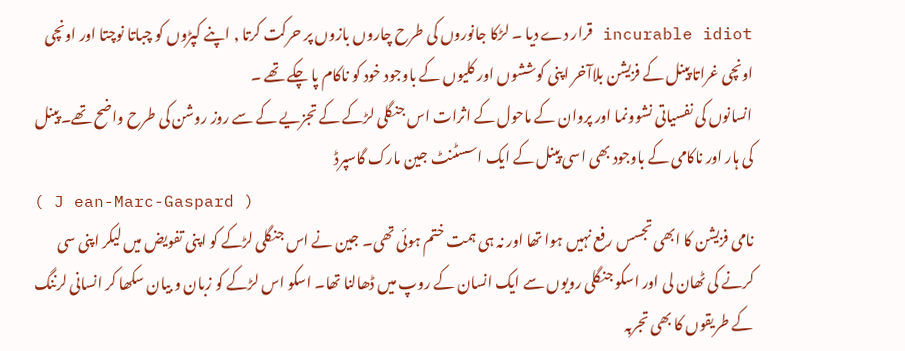incurable idiot قرار دے دیا ۔ لڑکا جانوروں کی طرح چاروں بازوں پر حرکت کرتا , اپنے کپڑوں کو چباتا نوچتا اور اونچی اونچی غراتا پینل کے فزیشن بلاآخر اپنی کوششوں اور کلیوں کے باوجود خود کو ناکام پا چکے تھے ۔
انسانوں کی نفسیاتی نشوونما اور پروان کے ماحول کے اثرات اس جنگلی لڑکے کے تجزیے کے سے روز روشن کی طرح واضح تھے۔ پینل کی ہار اور ناکامی کے باوجود بھی اسی پینل کے ایک اسسٹنٹ جین مارک گاسپرڈ
( J ean-Marc-Gaspard )
نامی فزیشن کا ابھی تجسس رفع نہیں ہوا تھا اور نہ ہی ہمت ختم ہوئی تھی۔ جین نے اس جنگلی لڑکے کو اپنی تفویض میں لیکر اپنی سی کرنے کی ٹھان لی اور اسکو جنگلی رویوں سے ایک انسان کے روپ میں ڈھالنا تھا۔ اسکو اس لڑکے کو زبان و بیان سکھا کر انسانی لرننگ کے طریقوں کا بھی تجربہ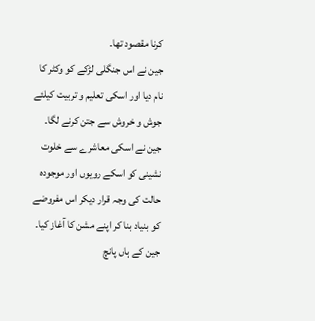کرنا مقصود تھا۔
جین نے اس جنگلی لڑکے کو وکٹر کا نام دیا اور اسکی تعلیم و تربیت کیلئے جوش و خروش سے جتن کرنے لگا۔ جین نے اسکی معاشرے سے خلوت نشینی کو اسکے رویوں اور موجودہ حالت کی وجہ قرار دیکر اس مفروضے کو بنیاد بنا کر اپنے مشن کا آغاز کیا۔
جین کے ہاں پانچ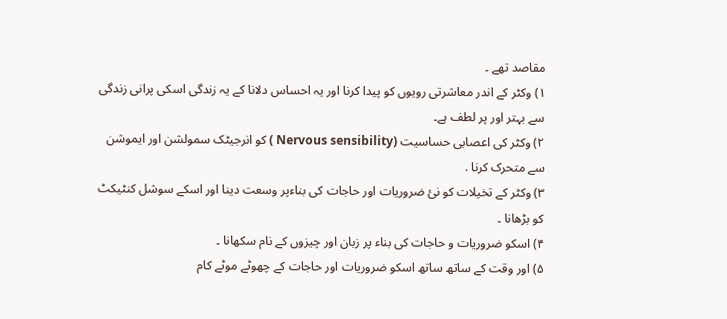مقاصد تھے ۔
۱) وکٹر کے اندر معاشرتی رویوں کو پیدا کرنا اور یہ احساس دلانا کے یہ زندگی اسکی پرانی زندگی سے بہتر اور پر لطف ہے۔
۲) وکٹر کی اعصابی حساسیت (Nervous sensibility ) کو انرجیٹک سمولشن اور ایموشن سے متحرک کرنا .
۳) وکٹر کے تخیلات کو نئ ضروریات اور حاجات کی بناءپر وسعت دینا اور اسکے سوشل کنٹیکٹ کو بڑھانا ۔
۴) اسکو ضروریات و حاجات کی بناء پر زبان اور چیزوں کے نام سکھانا ۔
۵) اور وقت کے ساتھ ساتھ اسکو ضروریات اور حاجات کے چھوٹے موٹے کام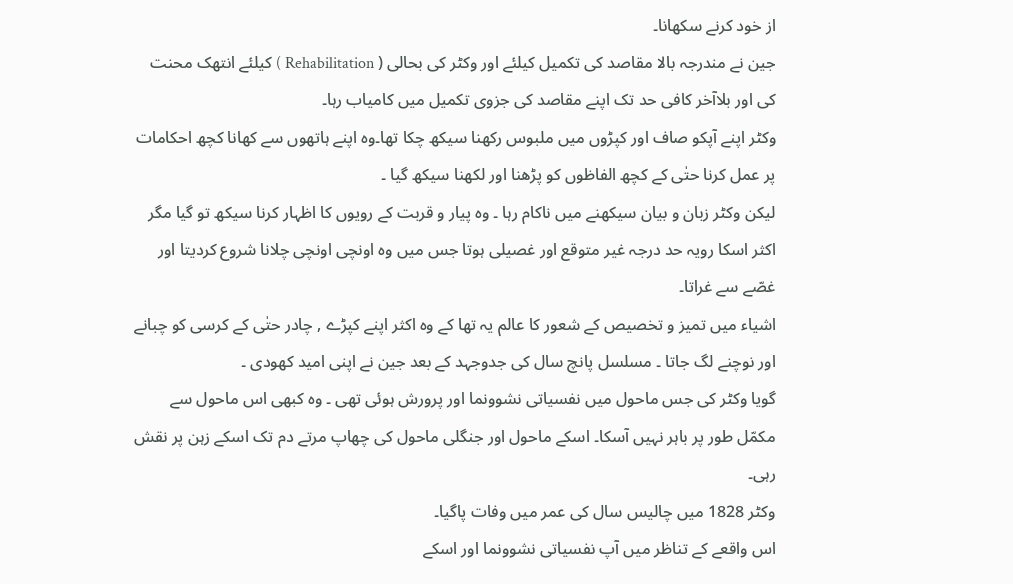از خود کرنے سکھانا۔
جین نے مندرجہ بالا مقاصد کی تکمیل کیلئے اور وکٹر کی بحالی ( Rehabilitation ) کیلئے انتھک محنت کی اور بلاآخر کافی حد تک اپنے مقاصد کی جزوی تکمیل میں کامیاب رہا۔
وکٹر اپنے آپکو صاف اور کپڑوں میں ملبوس رکھنا سیکھ چکا تھا۔وہ اپنے ہاتھوں سے کھانا کچھ احکامات پر عمل کرنا حتٰی کے کچھ الفاظوں کو پڑھنا اور لکھنا سیکھ گیا ۔
لیکن وکٹر زبان و بیان سیکھنے میں ناکام رہا ۔ وہ پیار و قربت کے رویوں کا اظہار کرنا سیکھ تو گیا مگر اکثر اسکا رویہ حد درجہ غیر متوقع اور غصیلی ہوتا جس میں وہ اونچی اونچی چلانا شروع کردیتا اور غصّے سے غراتا۔
اشیاء میں تمیز و تخصیص کے شعور کا عالم یہ تھا کے وہ اکثر اپنے کپڑے , چادر حتٰی کے کرسی کو چبانے اور نوچنے لگ جاتا ۔ مسلسل پانچ سال کی جدوجہد کے بعد جین نے اپنی امید کھودی ۔
گویا وکٹر کی جس ماحول میں نفسیاتی نشوونما اور پرورش ہوئی تھی ۔ وہ کبھی اس ماحول سے مکمّل طور پر باہر نہیں آسکا۔ اسکے ماحول اور جنگلی ماحول کی چھاپ مرتے دم تک اسکے زہن پر نقش رہی۔
وکٹر 1828 میں چالیس سال کی عمر میں وفات پاگیا۔
اس واقعے کے تناظر میں آپ نفسیاتی نشوونما اور اسکے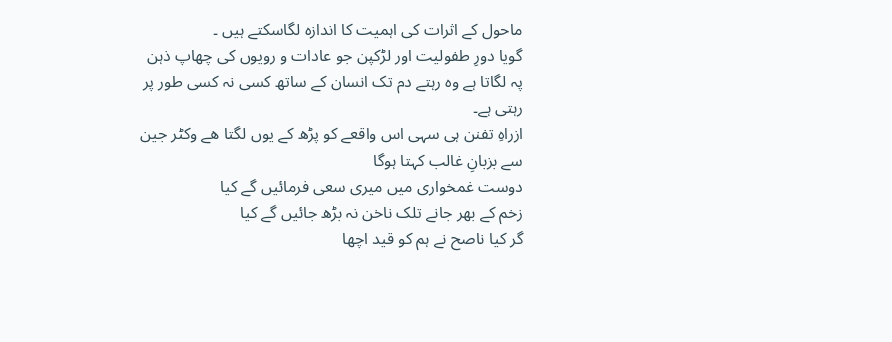ماحول کے اثرات کی اہمیت کا اندازہ لگاسکتے ہیں ۔
گویا دورِ طفولیت اور لڑکپن جو عادات و رویوں کی چھاپ ذہن پہ لگاتا ہے وہ رہتے دم تک انسان کے ساتھ کسی نہ کسی طور پر رہتی ہے۔
ازراہِ تفنن ہی سہی اس واقعے کو پڑھ کے یوں لگتا ھے وکٹر جین سے بزبانِ غالب کہتا ہوگا
دوست غمخواری میں میری سعی فرمائیں گے کیا
زخم کے بھر جانے تلک ناخن نہ بڑھ جائیں گے کیا
گر کیا ناصح نے ہم کو قید اچھا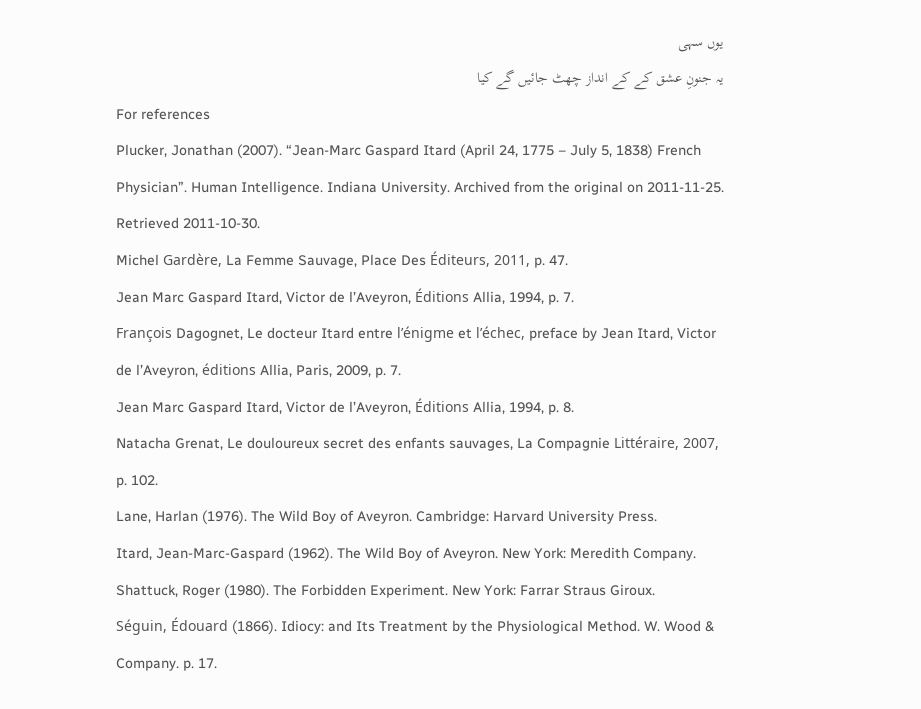یوں سہی
یہ جنونِ عشق کے کے انداز چھٹ جائیں گے کیا
For references
Plucker, Jonathan (2007). “Jean-Marc Gaspard Itard (April 24, 1775 – July 5, 1838) French Physician”. Human Intelligence. Indiana University. Archived from the original on 2011-11-25. Retrieved 2011-10-30.
Michel Gardère, La Femme Sauvage, Place Des Éditeurs, 2011, p. 47.
Jean Marc Gaspard Itard, Victor de l’Aveyron, Éditions Allia, 1994, p. 7.
François Dagognet, Le docteur Itard entre l’énigme et l’échec, preface by Jean Itard, Victor de l’Aveyron, éditions Allia, Paris, 2009, p. 7.
Jean Marc Gaspard Itard, Victor de l’Aveyron, Éditions Allia, 1994, p. 8.
Natacha Grenat, Le douloureux secret des enfants sauvages, La Compagnie Littéraire, 2007, p. 102.
Lane, Harlan (1976). The Wild Boy of Aveyron. Cambridge: Harvard University Press.
Itard, Jean-Marc-Gaspard (1962). The Wild Boy of Aveyron. New York: Meredith Company.
Shattuck, Roger (1980). The Forbidden Experiment. New York: Farrar Straus Giroux.
Séguin, Édouard (1866). Idiocy: and Its Treatment by the Physiological Method. W. Wood & Company. p. 17.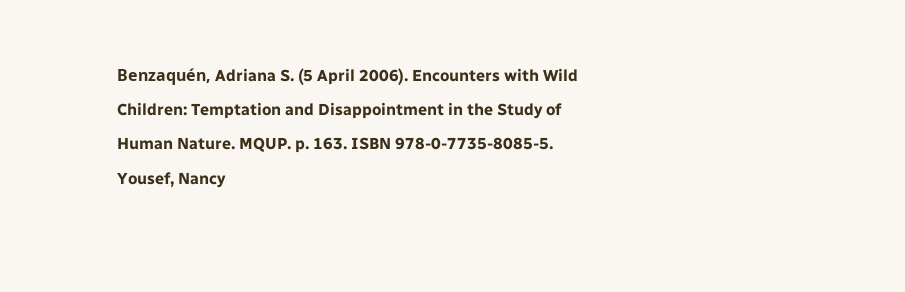Benzaquén, Adriana S. (5 April 2006). Encounters with Wild Children: Temptation and Disappointment in the Study of Human Nature. MQUP. p. 163. ISBN 978-0-7735-8085-5.
Yousef, Nancy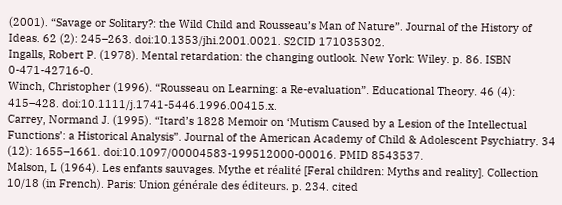(2001). “Savage or Solitary?: the Wild Child and Rousseau’s Man of Nature”. Journal of the History of Ideas. 62 (2): 245–263. doi:10.1353/jhi.2001.0021. S2CID 171035302.
Ingalls, Robert P. (1978). Mental retardation: the changing outlook. New York: Wiley. p. 86. ISBN 0-471-42716-0.
Winch, Christopher (1996). “Rousseau on Learning: a Re-evaluation”. Educational Theory. 46 (4): 415–428. doi:10.1111/j.1741-5446.1996.00415.x.
Carrey, Normand J. (1995). “Itard’s 1828 Memoir on ‘Mutism Caused by a Lesion of the Intellectual Functions’: a Historical Analysis”. Journal of the American Academy of Child & Adolescent Psychiatry. 34 (12): 1655–1661. doi:10.1097/00004583-199512000-00016. PMID 8543537.
Malson, L (1964). Les enfants sauvages. Mythe et réalité [Feral children: Myths and reality]. Collection 10/18 (in French). Paris: Union générale des éditeurs. p. 234. cited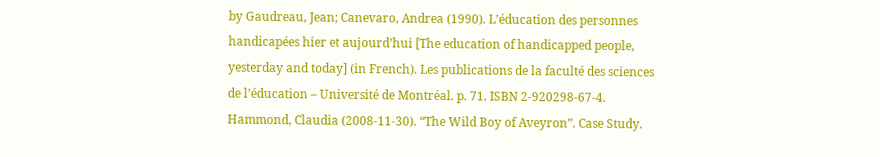by Gaudreau, Jean; Canevaro, Andrea (1990). L’éducation des personnes handicapées hier et aujourd’hui [The education of handicapped people, yesterday and today] (in French). Les publications de la faculté des sciences de l’éducation – Université de Montréal. p. 71. ISBN 2-920298-67-4.
Hammond, Claudia (2008-11-30). “The Wild Boy of Aveyron”. Case Study.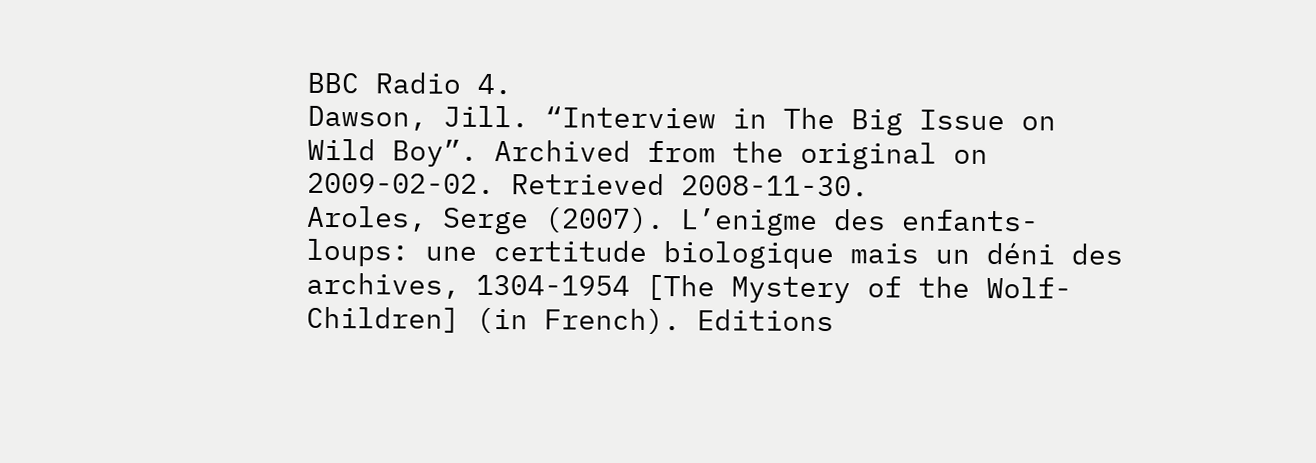BBC Radio 4.
Dawson, Jill. “Interview in The Big Issue on Wild Boy”. Archived from the original on 2009-02-02. Retrieved 2008-11-30.
Aroles, Serge (2007). L’enigme des enfants-loups: une certitude biologique mais un déni des archives, 1304-1954 [The Mystery of the Wolf-Children] (in French). Editions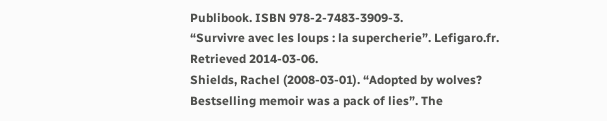Publibook. ISBN 978-2-7483-3909-3.
“Survivre avec les loups : la supercherie”. Lefigaro.fr. Retrieved 2014-03-06.
Shields, Rachel (2008-03-01). “Adopted by wolves? Bestselling memoir was a pack of lies”. The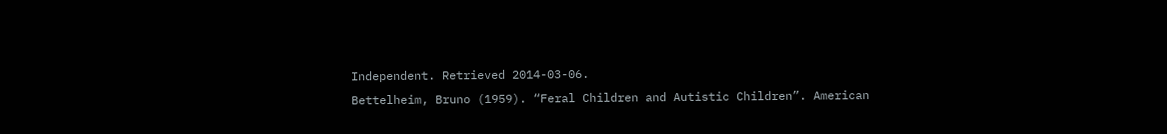Independent. Retrieved 2014-03-06.
Bettelheim, Bruno (1959). “Feral Children and Autistic Children”. American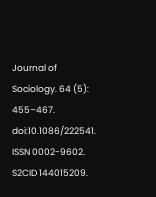Journal of Sociology. 64 (5): 455–467. doi:10.1086/222541. ISSN 0002-9602. S2CID 144015209.